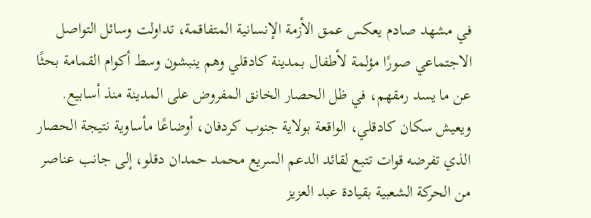في مشهد صادم يعكس عمق الأزمة الإنسانية المتفاقمة، تداولت وسائل التواصل الاجتماعي صورًا مؤلمة لأطفال بمدينة كادقلي وهم ينبشون وسط أكوام القمامة بحثًا عن ما يسد رمقهم، في ظل الحصار الخانق المفروض على المدينة منذ أسابيع.
ويعيش سكان كادقلي، الواقعة بولاية جنوب كردفان، أوضاعًا مأساوية نتيجة الحصار الذي تفرضه قوات تتبع لقائد الدعم السريع محمد حمدان دقلو، إلى جانب عناصر من الحركة الشعبية بقيادة عبد العزيز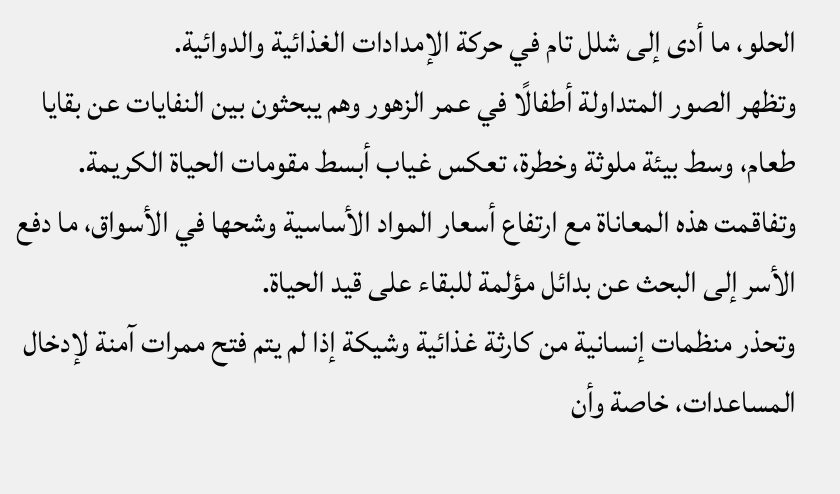الحلو، ما أدى إلى شلل تام في حركة الإمدادات الغذائية والدوائية.
وتظهر الصور المتداولة أطفالًا في عمر الزهور وهم يبحثون بين النفايات عن بقايا طعام، وسط بيئة ملوثة وخطرة، تعكس غياب أبسط مقومات الحياة الكريمة.
وتفاقمت هذه المعاناة مع ارتفاع أسعار المواد الأساسية وشحها في الأسواق، ما دفع الأسر إلى البحث عن بدائل مؤلمة للبقاء على قيد الحياة.
وتحذر منظمات إنسانية من كارثة غذائية وشيكة إذا لم يتم فتح ممرات آمنة لإدخال المساعدات، خاصة وأن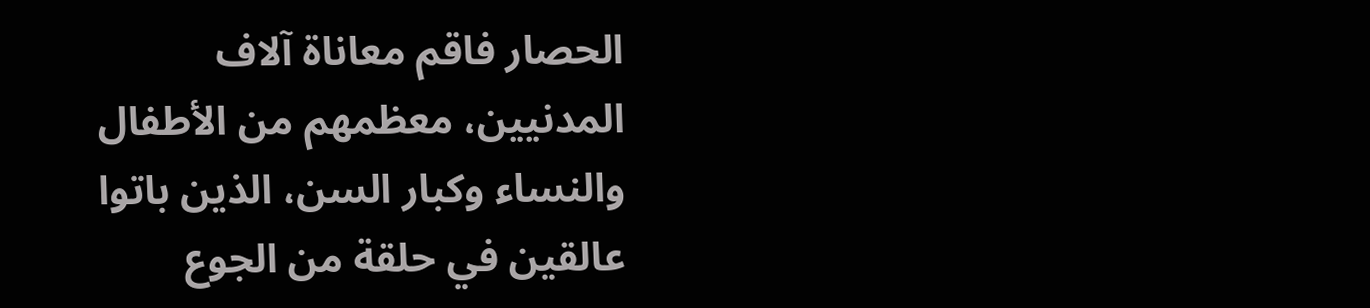الحصار فاقم معاناة آلاف المدنيين، معظمهم من الأطفال والنساء وكبار السن، الذين باتوا عالقين في حلقة من الجوع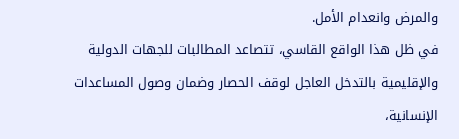والمرض وانعدام الأمل.
في ظل هذا الواقع القاسي، تتصاعد المطالبات للجهات الدولية والإقليمية بالتدخل العاجل لوقف الحصار وضمان وصول المساعدات الإنسانية،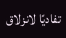تفاديًا لانزلاق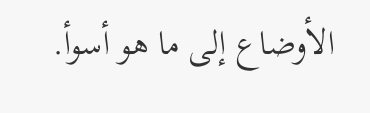الأوضاع إلى ما هو أسوأ.